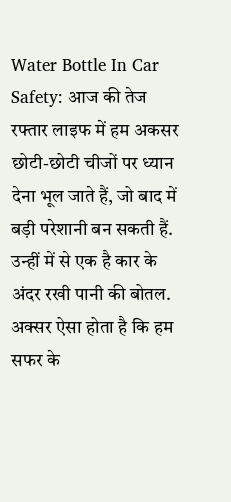Water Bottle In Car Safety: आज की तेज रफ्तार लाइफ में हम अकसर छोटी-छोटी चीजों पर ध्यान देना भूल जाते हैं, जो बाद में बड़ी परेशानी बन सकती हैं. उन्हीं में से एक है कार के अंदर रखी पानी की बोतल. अक्सर ऐसा होता है कि हम सफर के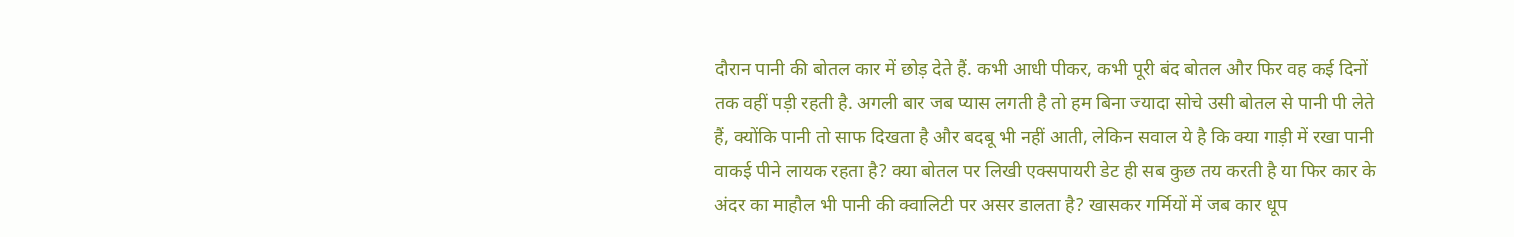दौरान पानी की बोतल कार में छोड़ देते हैं. कभी आधी पीकर, कभी पूरी बंद बोतल और फिर वह कई दिनों तक वहीं पड़ी रहती है. अगली बार जब प्यास लगती है तो हम बिना ज्यादा सोचे उसी बोतल से पानी पी लेते हैं, क्योंकि पानी तो साफ दिखता है और बदबू भी नहीं आती, लेकिन सवाल ये है कि क्या गाड़ी में रखा पानी वाकई पीने लायक रहता है? क्या बोतल पर लिखी एक्सपायरी डेट ही सब कुछ तय करती है या फिर कार के अंदर का माहौल भी पानी की क्वालिटी पर असर डालता है? खासकर गर्मियों में जब कार धूप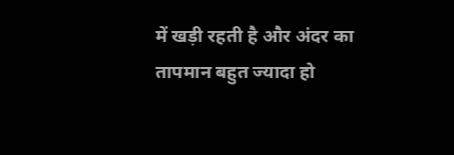में खड़ी रहती है और अंदर का तापमान बहुत ज्यादा हो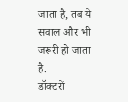जाता है, तब ये सवाल और भी जरूरी हो जाता है.
डॉक्टरों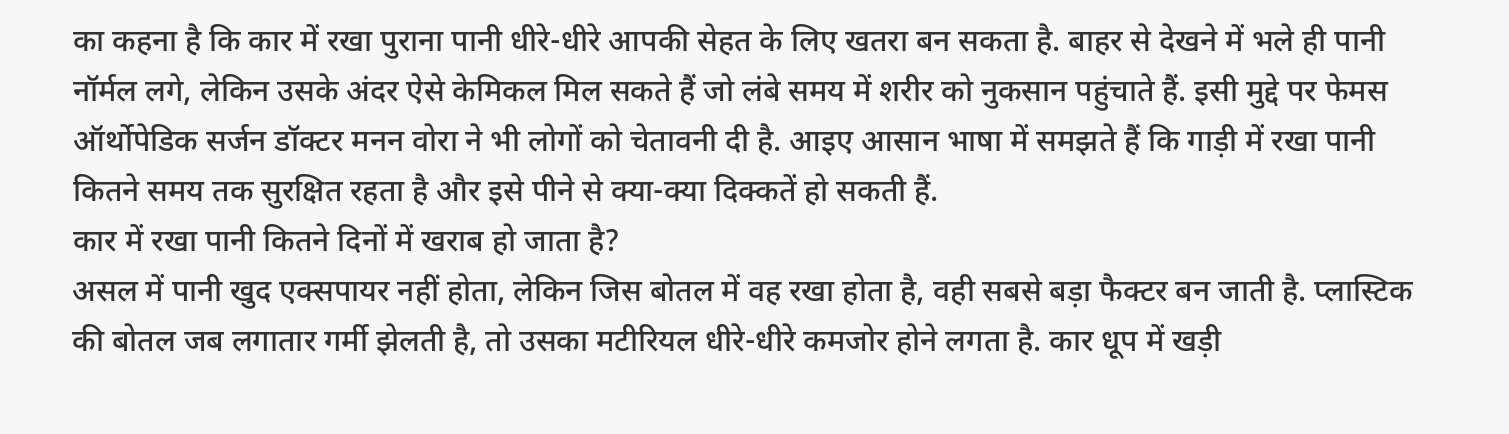का कहना है कि कार में रखा पुराना पानी धीरे-धीरे आपकी सेहत के लिए खतरा बन सकता है. बाहर से देखने में भले ही पानी नॉर्मल लगे, लेकिन उसके अंदर ऐसे केमिकल मिल सकते हैं जो लंबे समय में शरीर को नुकसान पहुंचाते हैं. इसी मुद्दे पर फेमस ऑर्थोपेडिक सर्जन डॉक्टर मनन वोरा ने भी लोगों को चेतावनी दी है. आइए आसान भाषा में समझते हैं कि गाड़ी में रखा पानी कितने समय तक सुरक्षित रहता है और इसे पीने से क्या-क्या दिक्कतें हो सकती हैं.
कार में रखा पानी कितने दिनों में खराब हो जाता है?
असल में पानी खुद एक्सपायर नहीं होता, लेकिन जिस बोतल में वह रखा होता है, वही सबसे बड़ा फैक्टर बन जाती है. प्लास्टिक की बोतल जब लगातार गर्मी झेलती है, तो उसका मटीरियल धीरे-धीरे कमजोर होने लगता है. कार धूप में खड़ी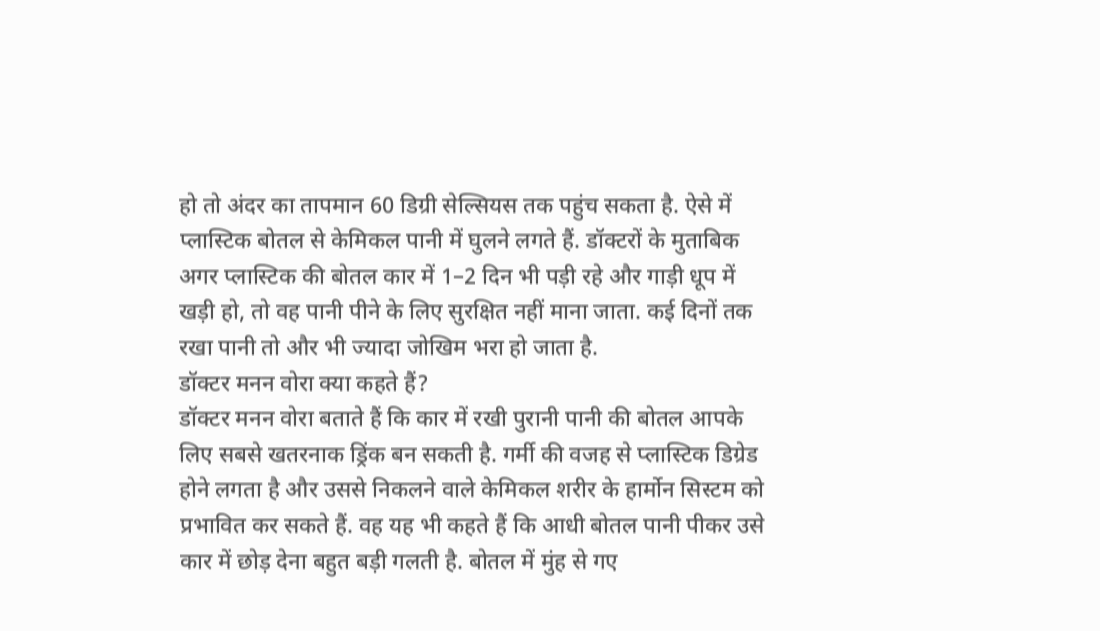हो तो अंदर का तापमान 60 डिग्री सेल्सियस तक पहुंच सकता है. ऐसे में प्लास्टिक बोतल से केमिकल पानी में घुलने लगते हैं. डॉक्टरों के मुताबिक अगर प्लास्टिक की बोतल कार में 1–2 दिन भी पड़ी रहे और गाड़ी धूप में खड़ी हो, तो वह पानी पीने के लिए सुरक्षित नहीं माना जाता. कई दिनों तक रखा पानी तो और भी ज्यादा जोखिम भरा हो जाता है.
डॉक्टर मनन वोरा क्या कहते हैं?
डॉक्टर मनन वोरा बताते हैं कि कार में रखी पुरानी पानी की बोतल आपके लिए सबसे खतरनाक ड्रिंक बन सकती है. गर्मी की वजह से प्लास्टिक डिग्रेड होने लगता है और उससे निकलने वाले केमिकल शरीर के हार्मोन सिस्टम को प्रभावित कर सकते हैं. वह यह भी कहते हैं कि आधी बोतल पानी पीकर उसे कार में छोड़ देना बहुत बड़ी गलती है. बोतल में मुंह से गए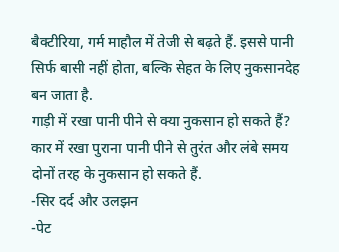बैक्टीरिया, गर्म माहौल में तेजी से बढ़ते हैं. इससे पानी सिर्फ बासी नहीं होता, बल्कि सेहत के लिए नुकसानदेह बन जाता है.
गाड़ी में रखा पानी पीने से क्या नुकसान हो सकते हैं?
कार में रखा पुराना पानी पीने से तुरंत और लंबे समय दोनों तरह के नुकसान हो सकते हैं.
-सिर दर्द और उलझन
-पेट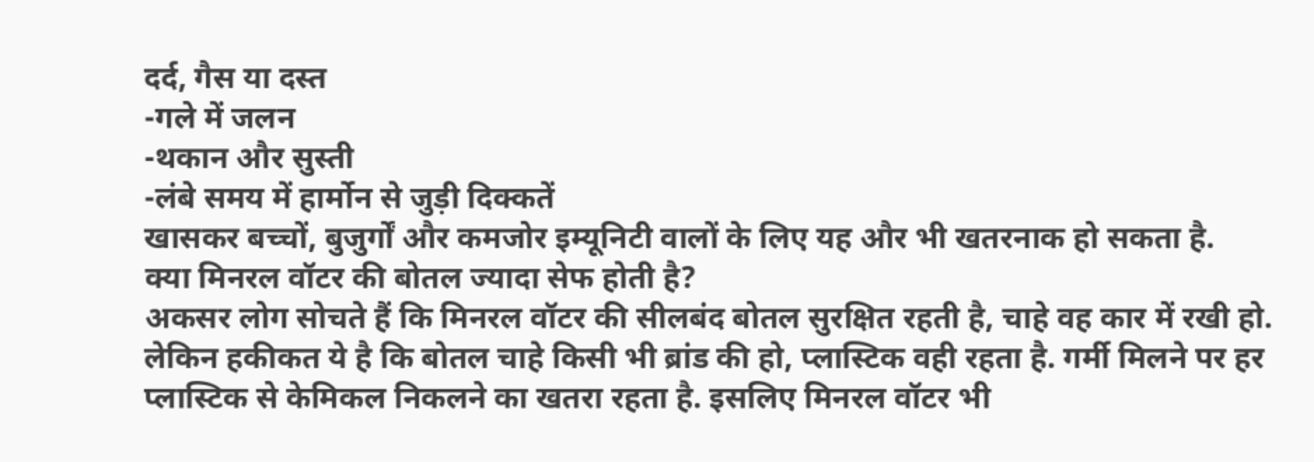दर्द, गैस या दस्त
-गले में जलन
-थकान और सुस्ती
-लंबे समय में हार्मोन से जुड़ी दिक्कतें
खासकर बच्चों, बुजुर्गों और कमजोर इम्यूनिटी वालों के लिए यह और भी खतरनाक हो सकता है.
क्या मिनरल वॉटर की बोतल ज्यादा सेफ होती है?
अकसर लोग सोचते हैं कि मिनरल वॉटर की सीलबंद बोतल सुरक्षित रहती है, चाहे वह कार में रखी हो. लेकिन हकीकत ये है कि बोतल चाहे किसी भी ब्रांड की हो, प्लास्टिक वही रहता है. गर्मी मिलने पर हर प्लास्टिक से केमिकल निकलने का खतरा रहता है. इसलिए मिनरल वॉटर भी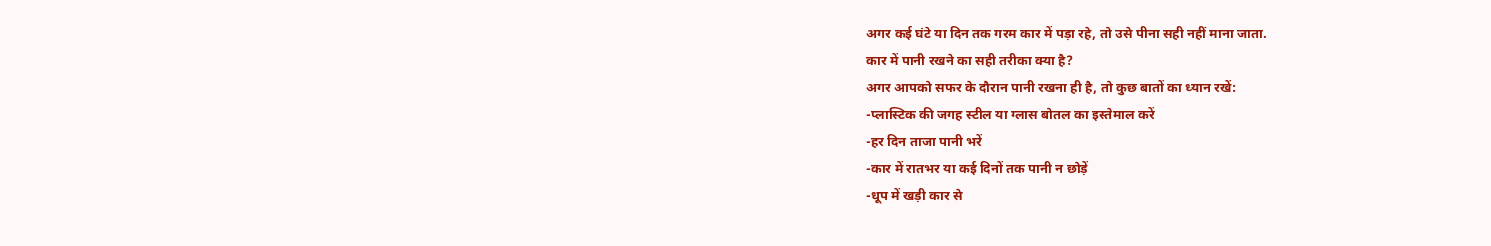अगर कई घंटे या दिन तक गरम कार में पड़ा रहे, तो उसे पीना सही नहीं माना जाता.
कार में पानी रखने का सही तरीका क्या है?
अगर आपको सफर के दौरान पानी रखना ही है, तो कुछ बातों का ध्यान रखें:
-प्लास्टिक की जगह स्टील या ग्लास बोतल का इस्तेमाल करें
-हर दिन ताजा पानी भरें
-कार में रातभर या कई दिनों तक पानी न छोड़ें
-धूप में खड़ी कार से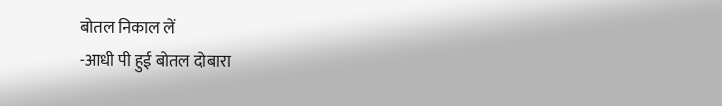बोतल निकाल लें
-आधी पी हुई बोतल दोबारा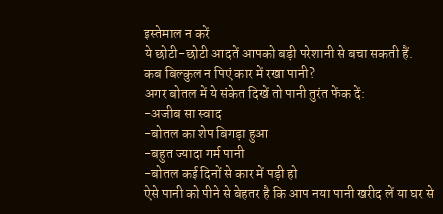इस्तेमाल न करें
ये छोटी-छोटी आदतें आपको बड़ी परेशानी से बचा सकती हैं.
कब बिल्कुल न पिएं कार में रखा पानी?
अगर बोतल में ये संकेत दिखें तो पानी तुरंत फेंक दें:
-अजीब सा स्वाद
-बोतल का शेप बिगड़ा हुआ
-बहुत ज्यादा गर्म पानी
-बोतल कई दिनों से कार में पड़ी हो
ऐसे पानी को पीने से बेहतर है कि आप नया पानी खरीद लें या घर से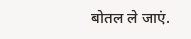बोतल ले जाएं.